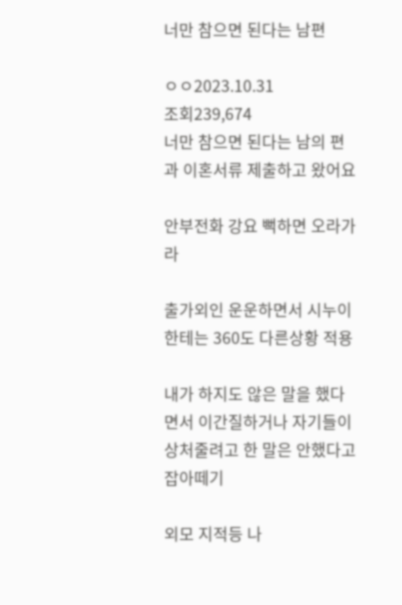너만 참으면 된다는 남편

ㅇㅇ2023.10.31
조회239,674
너만 참으면 된다는 남의 편과 이혼서류 제출하고 왔어요

안부전화 강요 뻑하면 오라가라

출가외인 운운하면서 시누이한테는 360도 다른상황 적용

내가 하지도 않은 말을 했다면서 이간질하거나 자기들이 상처줄려고 한 말은 안했다고 잡아떼기

외모 지적등 나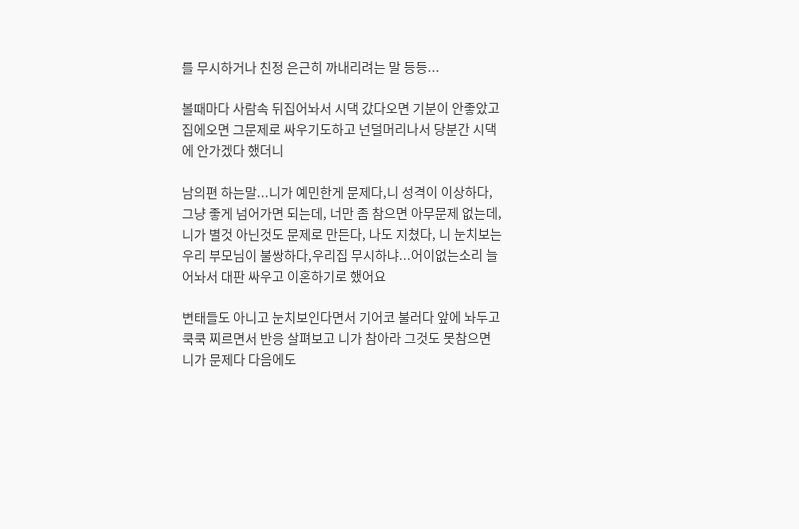를 무시하거나 친정 은근히 까내리려는 말 등등...

볼때마다 사람속 뒤집어놔서 시댁 갔다오면 기분이 안좋았고 집에오면 그문제로 싸우기도하고 넌덜머리나서 당분간 시댁에 안가겠다 했더니

남의편 하는말...니가 예민한게 문제다,니 성격이 이상하다, 그냥 좋게 넘어가면 되는데, 너만 좀 참으면 아무문제 없는데, 니가 별것 아닌것도 문제로 만든다, 나도 지쳤다, 니 눈치보는 우리 부모님이 불쌍하다,우리집 무시하냐...어이없는소리 늘어놔서 대판 싸우고 이혼하기로 했어요

변태들도 아니고 눈치보인다면서 기어코 불러다 앞에 놔두고 쿡쿡 찌르면서 반응 살펴보고 니가 참아라 그것도 못참으면 니가 문제다 다음에도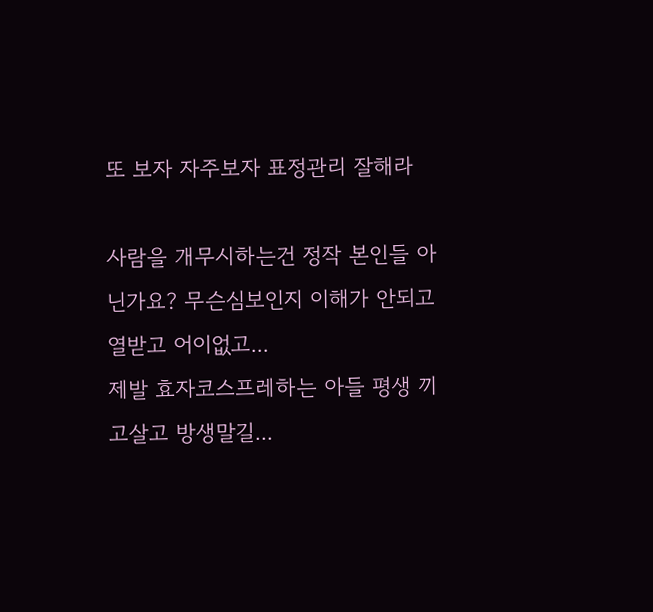또 보자 자주보자 표정관리 잘해라

사람을 개무시하는건 정작 본인들 아닌가요? 무슨심보인지 이해가 안되고 열받고 어이없고...
제발 효자코스프레하는 아들 평생 끼고살고 방생말길...